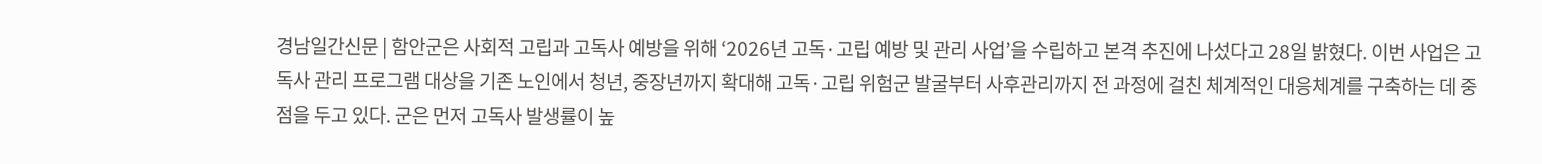경남일간신문 | 함안군은 사회적 고립과 고독사 예방을 위해 ‘2026년 고독·고립 예방 및 관리 사업’을 수립하고 본격 추진에 나섰다고 28일 밝혔다. 이번 사업은 고독사 관리 프로그램 대상을 기존 노인에서 청년, 중장년까지 확대해 고독·고립 위험군 발굴부터 사후관리까지 전 과정에 걸친 체계적인 대응체계를 구축하는 데 중점을 두고 있다. 군은 먼저 고독사 발생률이 높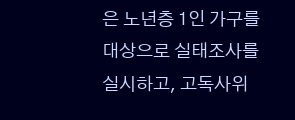은 노년층 1인 가구를 대상으로 실태조사를 실시하고, 고독사위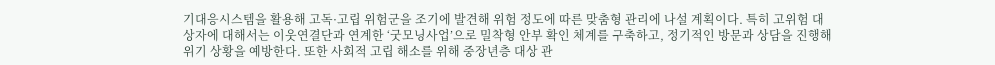기대응시스템을 활용해 고독·고립 위험군을 조기에 발견해 위험 정도에 따른 맞춤형 관리에 나설 계획이다. 특히 고위험 대상자에 대해서는 이웃연결단과 연계한 ‘굿모닝사업’으로 밀착형 안부 확인 체계를 구축하고, 정기적인 방문과 상담을 진행해 위기 상황을 예방한다. 또한 사회적 고립 해소를 위해 중장년층 대상 관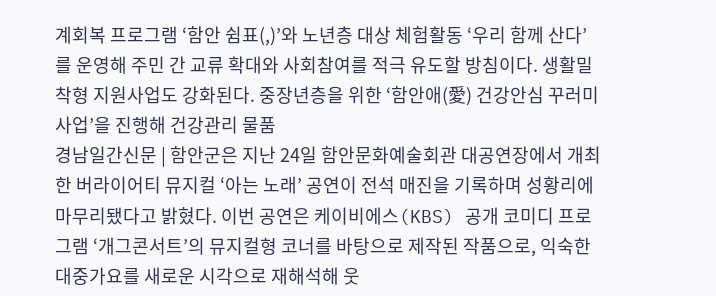계회복 프로그램 ‘함안 쉼표(,)’와 노년층 대상 체험활동 ‘우리 함께 산다’를 운영해 주민 간 교류 확대와 사회참여를 적극 유도할 방침이다. 생활밀착형 지원사업도 강화된다. 중장년층을 위한 ‘함안애(愛) 건강안심 꾸러미사업’을 진행해 건강관리 물품
경남일간신문 | 함안군은 지난 24일 함안문화예술회관 대공연장에서 개최한 버라이어티 뮤지컬 ‘아는 노래’ 공연이 전석 매진을 기록하며 성황리에 마무리됐다고 밝혔다. 이번 공연은 케이비에스(KBS) 공개 코미디 프로그램 ‘개그콘서트’의 뮤지컬형 코너를 바탕으로 제작된 작품으로, 익숙한 대중가요를 새로운 시각으로 재해석해 웃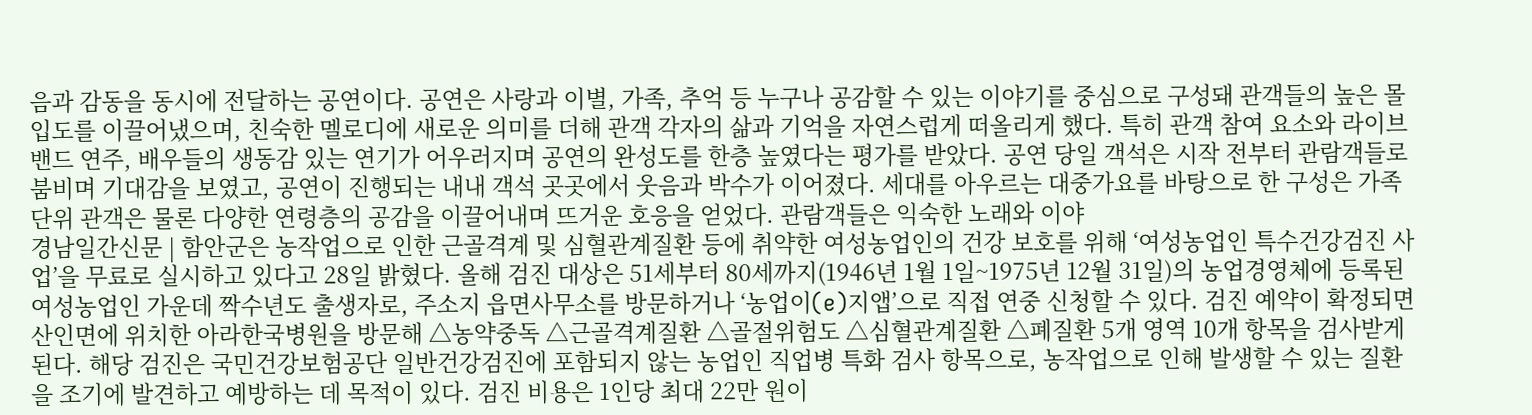음과 감동을 동시에 전달하는 공연이다. 공연은 사랑과 이별, 가족, 추억 등 누구나 공감할 수 있는 이야기를 중심으로 구성돼 관객들의 높은 몰입도를 이끌어냈으며, 친숙한 멜로디에 새로운 의미를 더해 관객 각자의 삶과 기억을 자연스럽게 떠올리게 했다. 특히 관객 참여 요소와 라이브 밴드 연주, 배우들의 생동감 있는 연기가 어우러지며 공연의 완성도를 한층 높였다는 평가를 받았다. 공연 당일 객석은 시작 전부터 관람객들로 붐비며 기대감을 보였고, 공연이 진행되는 내내 객석 곳곳에서 웃음과 박수가 이어졌다. 세대를 아우르는 대중가요를 바탕으로 한 구성은 가족 단위 관객은 물론 다양한 연령층의 공감을 이끌어내며 뜨거운 호응을 얻었다. 관람객들은 익숙한 노래와 이야
경남일간신문 | 함안군은 농작업으로 인한 근골격계 및 심혈관계질환 등에 취약한 여성농업인의 건강 보호를 위해 ‘여성농업인 특수건강검진 사업’을 무료로 실시하고 있다고 28일 밝혔다. 올해 검진 대상은 51세부터 80세까지(1946년 1월 1일~1975년 12월 31일)의 농업경영체에 등록된 여성농업인 가운데 짝수년도 출생자로, 주소지 읍면사무소를 방문하거나 ‘농업이(e)지앱’으로 직접 연중 신청할 수 있다. 검진 예약이 확정되면 산인면에 위치한 아라한국병원을 방문해 △농약중독 △근골격계질환 △골절위험도 △심혈관계질환 △폐질환 5개 영역 10개 항목을 검사받게 된다. 해당 검진은 국민건강보험공단 일반건강검진에 포함되지 않는 농업인 직업병 특화 검사 항목으로, 농작업으로 인해 발생할 수 있는 질환을 조기에 발견하고 예방하는 데 목적이 있다. 검진 비용은 1인당 최대 22만 원이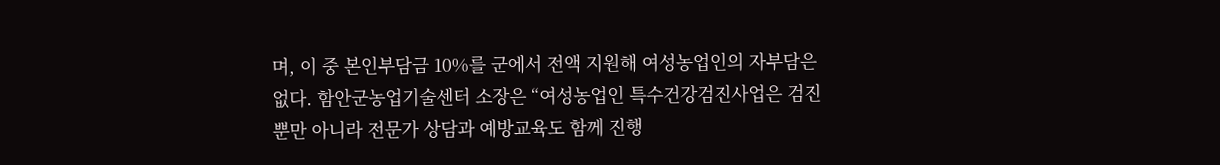며, 이 중 본인부담금 10%를 군에서 전액 지원해 여성농업인의 자부담은 없다. 함안군농업기술센터 소장은 “여성농업인 특수건강검진사업은 검진뿐만 아니라 전문가 상담과 예방교육도 함께 진행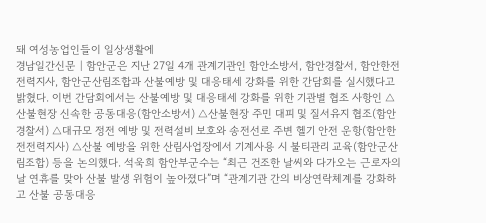돼 여성농업인들이 일상생활에
경남일간신문 | 함안군은 지난 27일 4개 관계기관인 함안소방서, 함안경찰서, 함안한전전력지사, 함안군산림조합과 산불예방 및 대응태세 강화를 위한 간담회를 실시했다고 밝혔다. 이번 간담회에서는 산불예방 및 대응태세 강화를 위한 기관별 협조 사항인 △산불현장 신속한 공동대응(함안소방서) △산불현장 주민 대피 및 질서유지 협조(함안경찰서) △대규모 정전 예방 및 전력설비 보호와 송전선로 주변 헬기 안전 운항(함안한전전력지사) △산불 예방을 위한 산림사업장에서 기계사용 시 불티관리 교육(함안군산림조합) 등을 논의했다. 석욱희 함안부군수는 “최근 건조한 날씨와 다가오는 근로자의날 연휴를 맞아 산불 발생 위험이 높아졌다”며 “관계기관 간의 비상연락체계를 강화하고 산불 공동대응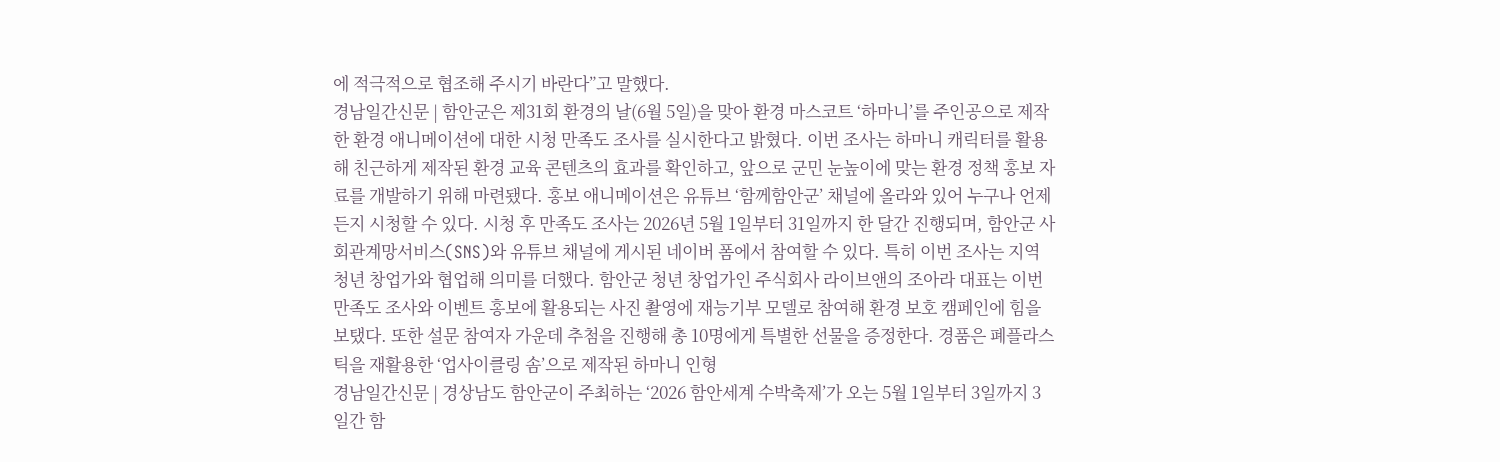에 적극적으로 협조해 주시기 바란다”고 말했다.
경남일간신문 | 함안군은 제31회 환경의 날(6월 5일)을 맞아 환경 마스코트 ‘하마니’를 주인공으로 제작한 환경 애니메이션에 대한 시청 만족도 조사를 실시한다고 밝혔다. 이번 조사는 하마니 캐릭터를 활용해 친근하게 제작된 환경 교육 콘텐츠의 효과를 확인하고, 앞으로 군민 눈높이에 맞는 환경 정책 홍보 자료를 개발하기 위해 마련됐다. 홍보 애니메이션은 유튜브 ‘함께함안군’ 채널에 올라와 있어 누구나 언제든지 시청할 수 있다. 시청 후 만족도 조사는 2026년 5월 1일부터 31일까지 한 달간 진행되며, 함안군 사회관계망서비스(SNS)와 유튜브 채널에 게시된 네이버 폼에서 참여할 수 있다. 특히 이번 조사는 지역 청년 창업가와 협업해 의미를 더했다. 함안군 청년 창업가인 주식회사 라이브앤의 조아라 대표는 이번 만족도 조사와 이벤트 홍보에 활용되는 사진 촬영에 재능기부 모델로 참여해 환경 보호 캠페인에 힘을 보탰다. 또한 설문 참여자 가운데 추첨을 진행해 총 10명에게 특별한 선물을 증정한다. 경품은 폐플라스틱을 재활용한 ‘업사이클링 솜’으로 제작된 하마니 인형
경남일간신문 | 경상남도 함안군이 주최하는 ‘2026 함안세계 수박축제’가 오는 5월 1일부터 3일까지 3일간 함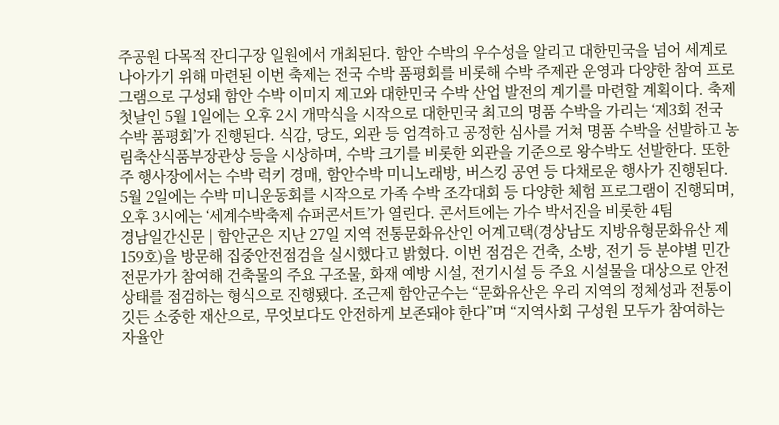주공원 다목적 잔디구장 일원에서 개최된다. 함안 수박의 우수성을 알리고 대한민국을 넘어 세계로 나아가기 위해 마련된 이번 축제는 전국 수박 품평회를 비롯해 수박 주제관 운영과 다양한 참여 프로그램으로 구성돼 함안 수박 이미지 제고와 대한민국 수박 산업 발전의 계기를 마련할 계획이다. 축제 첫날인 5월 1일에는 오후 2시 개막식을 시작으로 대한민국 최고의 명품 수박을 가리는 ‘제3회 전국 수박 품평회’가 진행된다. 식감, 당도, 외관 등 엄격하고 공정한 심사를 거쳐 명품 수박을 선발하고 농림축산식품부장관상 등을 시상하며, 수박 크기를 비롯한 외관을 기준으로 왕수박도 선발한다. 또한 주 행사장에서는 수박 럭키 경매, 함안수박 미니노래방, 버스킹 공연 등 다채로운 행사가 진행된다. 5월 2일에는 수박 미니운동회를 시작으로 가족 수박 조각대회 등 다양한 체험 프로그램이 진행되며, 오후 3시에는 ‘세계수박축제 슈퍼콘서트’가 열린다. 콘서트에는 가수 박서진을 비롯한 4팀
경남일간신문 | 함안군은 지난 27일 지역 전통문화유산인 어계고택(경상남도 지방유형문화유산 제159호)을 방문해 집중안전점검을 실시했다고 밝혔다. 이번 점검은 건축, 소방, 전기 등 분야별 민간전문가가 참여해 건축물의 주요 구조물, 화재 예방 시설, 전기시설 등 주요 시설물을 대상으로 안전 상태를 점검하는 형식으로 진행됐다. 조근제 함안군수는 “문화유산은 우리 지역의 정체성과 전통이 깃든 소중한 재산으로, 무엇보다도 안전하게 보존돼야 한다”며 “지역사회 구성원 모두가 참여하는 자율안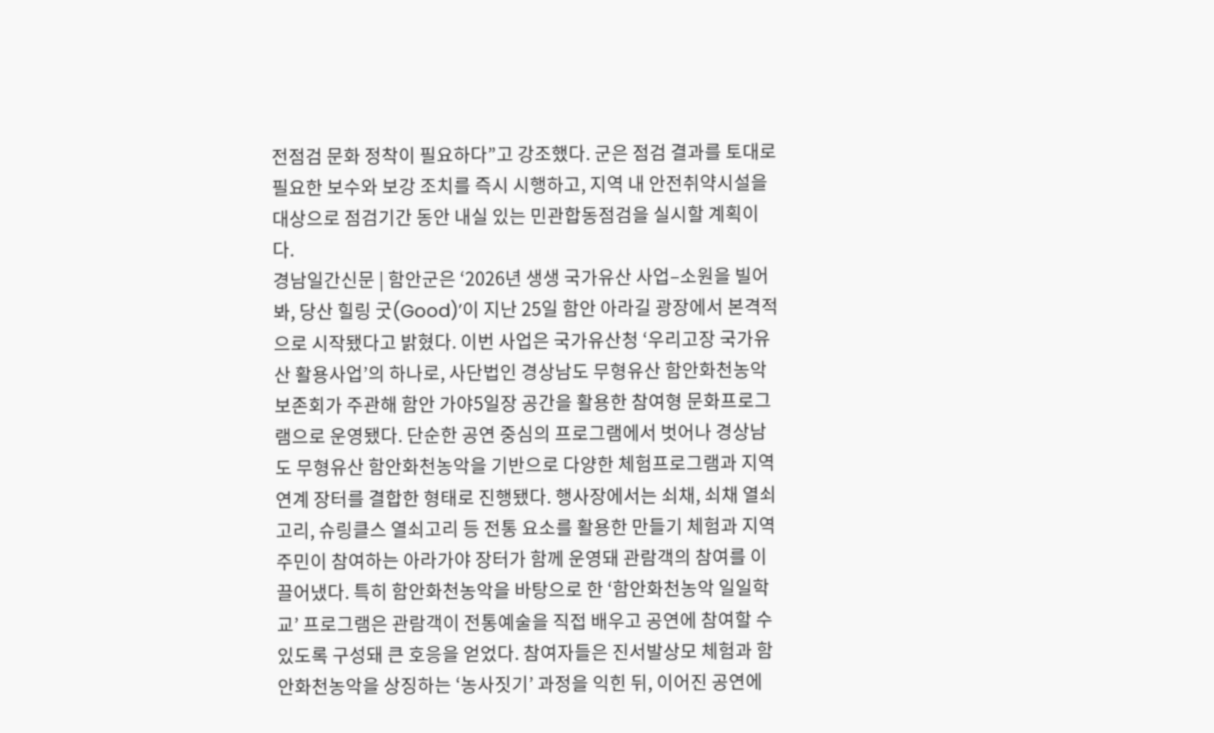전점검 문화 정착이 필요하다”고 강조했다. 군은 점검 결과를 토대로 필요한 보수와 보강 조치를 즉시 시행하고, 지역 내 안전취약시설을 대상으로 점검기간 동안 내실 있는 민관합동점검을 실시할 계획이다.
경남일간신문 | 함안군은 ‘2026년 생생 국가유산 사업–소원을 빌어봐, 당산 힐링 굿(Good)’이 지난 25일 함안 아라길 광장에서 본격적으로 시작됐다고 밝혔다. 이번 사업은 국가유산청 ‘우리고장 국가유산 활용사업’의 하나로, 사단법인 경상남도 무형유산 함안화천농악보존회가 주관해 함안 가야5일장 공간을 활용한 참여형 문화프로그램으로 운영됐다. 단순한 공연 중심의 프로그램에서 벗어나 경상남도 무형유산 함안화천농악을 기반으로 다양한 체험프로그램과 지역 연계 장터를 결합한 형태로 진행됐다. 행사장에서는 쇠채, 쇠채 열쇠고리, 슈링클스 열쇠고리 등 전통 요소를 활용한 만들기 체험과 지역 주민이 참여하는 아라가야 장터가 함께 운영돼 관람객의 참여를 이끌어냈다. 특히 함안화천농악을 바탕으로 한 ‘함안화천농악 일일학교’ 프로그램은 관람객이 전통예술을 직접 배우고 공연에 참여할 수 있도록 구성돼 큰 호응을 얻었다. 참여자들은 진서발상모 체험과 함안화천농악을 상징하는 ‘농사짓기’ 과정을 익힌 뒤, 이어진 공연에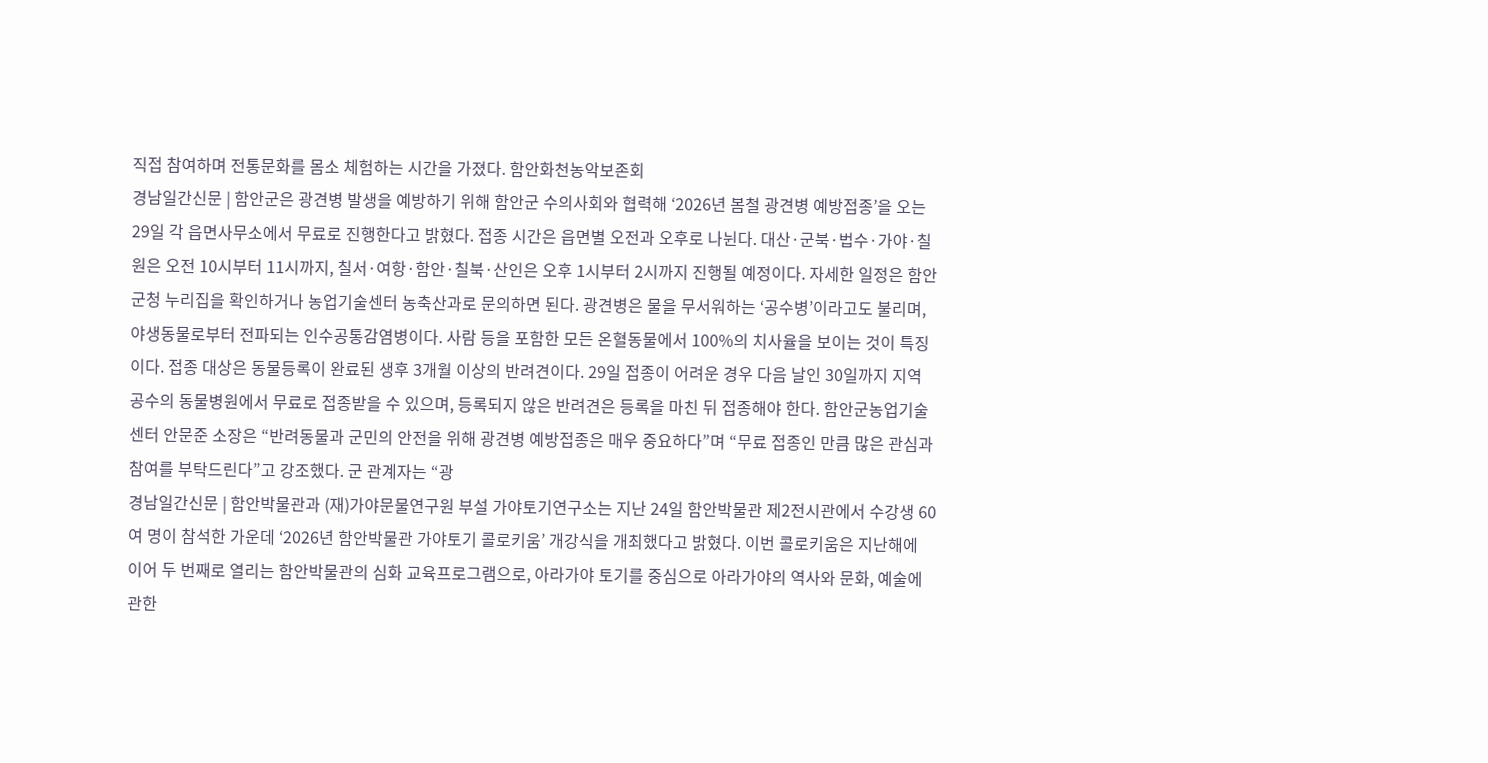직접 참여하며 전통문화를 몸소 체험하는 시간을 가졌다. 함안화천농악보존회
경남일간신문 | 함안군은 광견병 발생을 예방하기 위해 함안군 수의사회와 협력해 ‘2026년 봄철 광견병 예방접종’을 오는 29일 각 읍면사무소에서 무료로 진행한다고 밝혔다. 접종 시간은 읍면별 오전과 오후로 나뉜다. 대산·군북·법수·가야·칠원은 오전 10시부터 11시까지, 칠서·여항·함안·칠북·산인은 오후 1시부터 2시까지 진행될 예정이다. 자세한 일정은 함안군청 누리집을 확인하거나 농업기술센터 농축산과로 문의하면 된다. 광견병은 물을 무서워하는 ‘공수병’이라고도 불리며, 야생동물로부터 전파되는 인수공통감염병이다. 사람 등을 포함한 모든 온혈동물에서 100%의 치사율을 보이는 것이 특징이다. 접종 대상은 동물등록이 완료된 생후 3개월 이상의 반려견이다. 29일 접종이 어려운 경우 다음 날인 30일까지 지역 공수의 동물병원에서 무료로 접종받을 수 있으며, 등록되지 않은 반려견은 등록을 마친 뒤 접종해야 한다. 함안군농업기술센터 안문준 소장은 “반려동물과 군민의 안전을 위해 광견병 예방접종은 매우 중요하다”며 “무료 접종인 만큼 많은 관심과 참여를 부탁드린다”고 강조했다. 군 관계자는 “광
경남일간신문 | 함안박물관과 (재)가야문물연구원 부설 가야토기연구소는 지난 24일 함안박물관 제2전시관에서 수강생 60여 명이 참석한 가운데 ‘2026년 함안박물관 가야토기 콜로키움’ 개강식을 개최했다고 밝혔다. 이번 콜로키움은 지난해에 이어 두 번째로 열리는 함안박물관의 심화 교육프로그램으로, 아라가야 토기를 중심으로 아라가야의 역사와 문화, 예술에 관한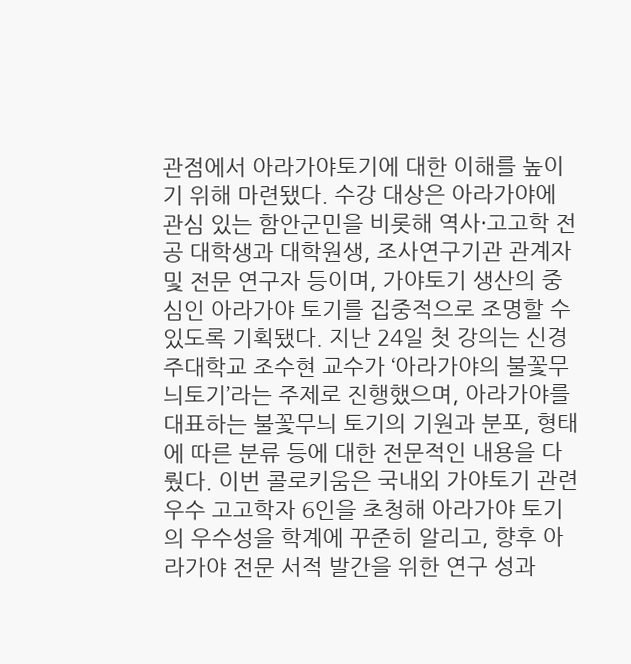관점에서 아라가야토기에 대한 이해를 높이기 위해 마련됐다. 수강 대상은 아라가야에 관심 있는 함안군민을 비롯해 역사·고고학 전공 대학생과 대학원생, 조사연구기관 관계자 및 전문 연구자 등이며, 가야토기 생산의 중심인 아라가야 토기를 집중적으로 조명할 수 있도록 기획됐다. 지난 24일 첫 강의는 신경주대학교 조수현 교수가 ‘아라가야의 불꽃무늬토기’라는 주제로 진행했으며, 아라가야를 대표하는 불꽃무늬 토기의 기원과 분포, 형태에 따른 분류 등에 대한 전문적인 내용을 다뤘다. 이번 콜로키움은 국내외 가야토기 관련 우수 고고학자 6인을 초청해 아라가야 토기의 우수성을 학계에 꾸준히 알리고, 향후 아라가야 전문 서적 발간을 위한 연구 성과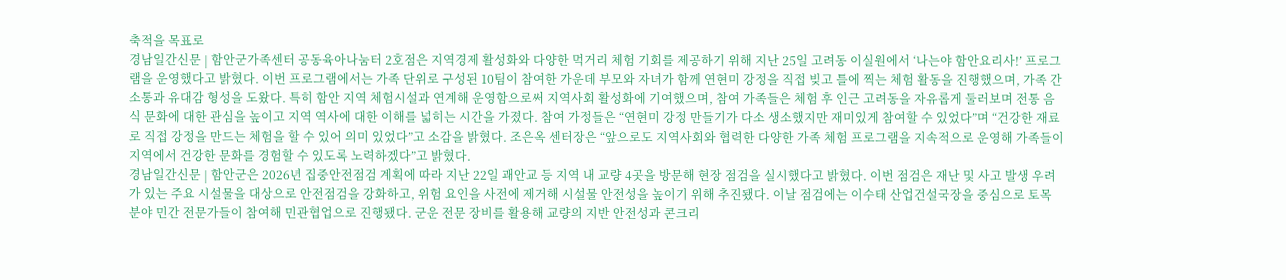축적을 목표로
경남일간신문 | 함안군가족센터 공동육아나눔터 2호점은 지역경제 활성화와 다양한 먹거리 체험 기회를 제공하기 위해 지난 25일 고려동 이실원에서 ‘나는야 함안요리사!’ 프로그램을 운영했다고 밝혔다. 이번 프로그램에서는 가족 단위로 구성된 10팀이 참여한 가운데 부모와 자녀가 함께 연현미 강정을 직접 빚고 틀에 찍는 체험 활동을 진행했으며, 가족 간 소통과 유대감 형성을 도왔다. 특히 함안 지역 체험시설과 연계해 운영함으로써 지역사회 활성화에 기여했으며, 참여 가족들은 체험 후 인근 고려동을 자유롭게 둘러보며 전통 음식 문화에 대한 관심을 높이고 지역 역사에 대한 이해를 넓히는 시간을 가졌다. 참여 가정들은 “연현미 강정 만들기가 다소 생소했지만 재미있게 참여할 수 있었다”며 “건강한 재료로 직접 강정을 만드는 체험을 할 수 있어 의미 있었다”고 소감을 밝혔다. 조은옥 센터장은 “앞으로도 지역사회와 협력한 다양한 가족 체험 프로그램을 지속적으로 운영해 가족들이 지역에서 건강한 문화를 경험할 수 있도록 노력하겠다”고 밝혔다.
경남일간신문 | 함안군은 2026년 집중안전점검 계획에 따라 지난 22일 괘안교 등 지역 내 교량 4곳을 방문해 현장 점검을 실시했다고 밝혔다. 이번 점검은 재난 및 사고 발생 우려가 있는 주요 시설물을 대상으로 안전점검을 강화하고, 위험 요인을 사전에 제거해 시설물 안전성을 높이기 위해 추진됐다. 이날 점검에는 이수태 산업건설국장을 중심으로 토목 분야 민간 전문가들이 참여해 민관협업으로 진행됐다. 군운 전문 장비를 활용해 교량의 지반 안전성과 콘크리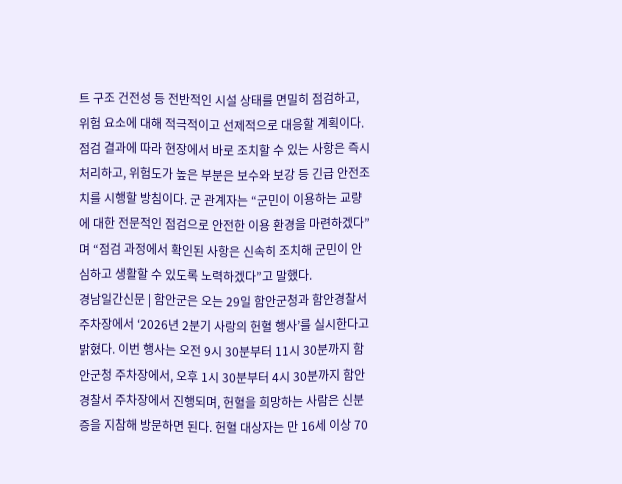트 구조 건전성 등 전반적인 시설 상태를 면밀히 점검하고, 위험 요소에 대해 적극적이고 선제적으로 대응할 계획이다. 점검 결과에 따라 현장에서 바로 조치할 수 있는 사항은 즉시 처리하고, 위험도가 높은 부분은 보수와 보강 등 긴급 안전조치를 시행할 방침이다. 군 관계자는 “군민이 이용하는 교량에 대한 전문적인 점검으로 안전한 이용 환경을 마련하겠다”며 “점검 과정에서 확인된 사항은 신속히 조치해 군민이 안심하고 생활할 수 있도록 노력하겠다”고 말했다.
경남일간신문 | 함안군은 오는 29일 함안군청과 함안경찰서 주차장에서 ‘2026년 2분기 사랑의 헌혈 행사’를 실시한다고 밝혔다. 이번 행사는 오전 9시 30분부터 11시 30분까지 함안군청 주차장에서, 오후 1시 30분부터 4시 30분까지 함안경찰서 주차장에서 진행되며, 헌혈을 희망하는 사람은 신분증을 지참해 방문하면 된다. 헌혈 대상자는 만 16세 이상 70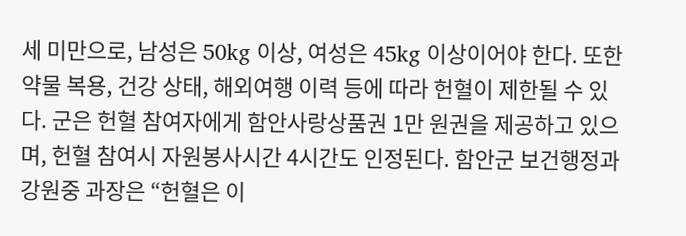세 미만으로, 남성은 50kg 이상, 여성은 45kg 이상이어야 한다. 또한 약물 복용, 건강 상태, 해외여행 이력 등에 따라 헌혈이 제한될 수 있다. 군은 헌혈 참여자에게 함안사랑상품권 1만 원권을 제공하고 있으며, 헌혈 참여시 자원봉사시간 4시간도 인정된다. 함안군 보건행정과 강원중 과장은 “헌혈은 이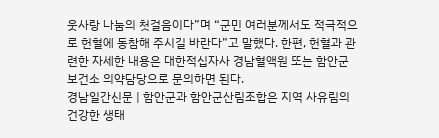웃사랑 나눔의 첫걸음이다”며 “군민 여러분께서도 적극적으로 헌혈에 동참해 주시길 바란다”고 말했다. 한편, 헌혈과 관련한 자세한 내용은 대한적십자사 경남혈액원 또는 함안군보건소 의약담당으로 문의하면 된다.
경남일간신문 | 함안군과 함안군산림조합은 지역 사유림의 건강한 생태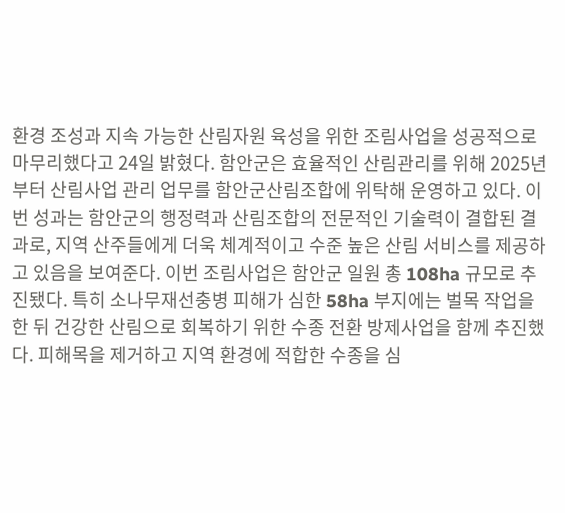환경 조성과 지속 가능한 산림자원 육성을 위한 조림사업을 성공적으로 마무리했다고 24일 밝혔다. 함안군은 효율적인 산림관리를 위해 2025년부터 산림사업 관리 업무를 함안군산림조합에 위탁해 운영하고 있다. 이번 성과는 함안군의 행정력과 산림조합의 전문적인 기술력이 결합된 결과로, 지역 산주들에게 더욱 체계적이고 수준 높은 산림 서비스를 제공하고 있음을 보여준다. 이번 조림사업은 함안군 일원 총 108ha 규모로 추진됐다. 특히 소나무재선충병 피해가 심한 58ha 부지에는 벌목 작업을 한 뒤 건강한 산림으로 회복하기 위한 수종 전환 방제사업을 함께 추진했다. 피해목을 제거하고 지역 환경에 적합한 수종을 심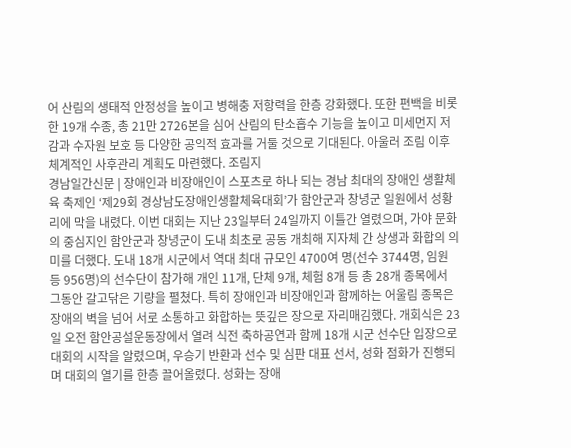어 산림의 생태적 안정성을 높이고 병해충 저항력을 한층 강화했다. 또한 편백을 비롯한 19개 수종, 총 21만 2726본을 심어 산림의 탄소흡수 기능을 높이고 미세먼지 저감과 수자원 보호 등 다양한 공익적 효과를 거둘 것으로 기대된다. 아울러 조림 이후 체계적인 사후관리 계획도 마련했다. 조림지
경남일간신문 | 장애인과 비장애인이 스포츠로 하나 되는 경남 최대의 장애인 생활체육 축제인 ‘제29회 경상남도장애인생활체육대회’가 함안군과 창녕군 일원에서 성황리에 막을 내렸다. 이번 대회는 지난 23일부터 24일까지 이틀간 열렸으며, 가야 문화의 중심지인 함안군과 창녕군이 도내 최초로 공동 개최해 지자체 간 상생과 화합의 의미를 더했다. 도내 18개 시군에서 역대 최대 규모인 4700여 명(선수 3744명, 임원 등 956명)의 선수단이 참가해 개인 11개, 단체 9개, 체험 8개 등 총 28개 종목에서 그동안 갈고닦은 기량을 펼쳤다. 특히 장애인과 비장애인과 함께하는 어울림 종목은 장애의 벽을 넘어 서로 소통하고 화합하는 뜻깊은 장으로 자리매김했다. 개회식은 23일 오전 함안공설운동장에서 열려 식전 축하공연과 함께 18개 시군 선수단 입장으로 대회의 시작을 알렸으며, 우승기 반환과 선수 및 심판 대표 선서, 성화 점화가 진행되며 대회의 열기를 한층 끌어올렸다. 성화는 장애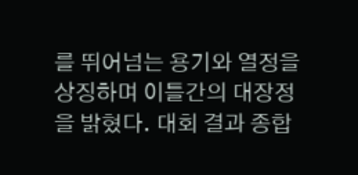를 뛰어넘는 용기와 열정을 상징하며 이틀간의 대장정을 밝혔다. 대회 결과 종합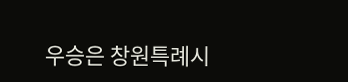우승은 창원특례시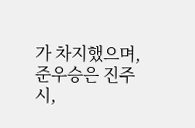가 차지했으며, 준우승은 진주시,